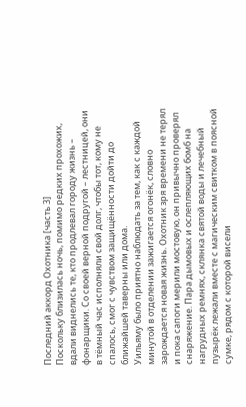Последний аккорд Охотника [часть 3]
Поскольку близилась ночь, помимо редких прохожих, вдали виднелись те, кто продлевал городу жизнь – фонарщики. Со своей верной подругой – лестницей, они в тёмный час исполняли свой долг, чтобы тот, кому не спалось, смог с чувством защищённости дойти до ближайшей таверны или дома.
Уильяму было приятно наблюдать за тем, как с каждой минутой в отделении зажигается огонёк, словно зарождается новая жизнь. Охотник зря времени не терял и пока сапоги мерили мостовую, он привычно проверял снаряжение. Пара дымовых и ослепляющих бомб на нагрудных ремнях, склянка святой воды и лечебный пузырёк лежали вместе с магическим свитком в поясной сумке, рядом с которой висели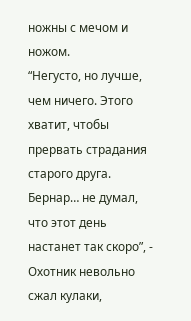ножны с мечом и ножом.
“Негусто, но лучше, чем ничего. Этого хватит, чтобы прервать страдания старого друга. Бернар… не думал, что этот день настанет так скоро”, - Охотник невольно сжал кулаки,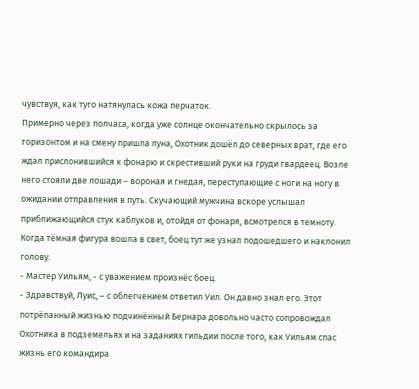чувствуя, как туго натянулась кожа перчаток.
Примерно через полчаса, когда уже солнце окончательно скрылось за горизонтом и на смену пришла луна, Охотник дошёл до северных врат, где его ждал прислонившийся к фонарю и скрестивший руки на груди гвардеец. Возле него стояли две лошади – вороная и гнедая, переступающие с ноги на ногу в ожидании отправления в путь. Скучающий мужчина вскоре услышал приближающийся стук каблуков и, отойдя от фонаря, всмотрелся в темноту. Когда тёмная фигура вошла в свет, боец тут же узнал подошедшего и наклонил голову.
- Мастер Уильям, - с уважением произнёс боец.
- Здравствуй, Луис, – с облегчением ответил Уил. Он давно знал его. Этот потрёпанный жизнью подчинённый Бернара довольно часто сопровождал Охотника в подземельях и на заданиях гильдии после того, как Уильям спас жизнь его командира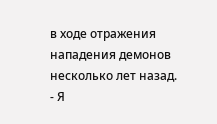в ходе отражения нападения демонов несколько лет назад.
- Я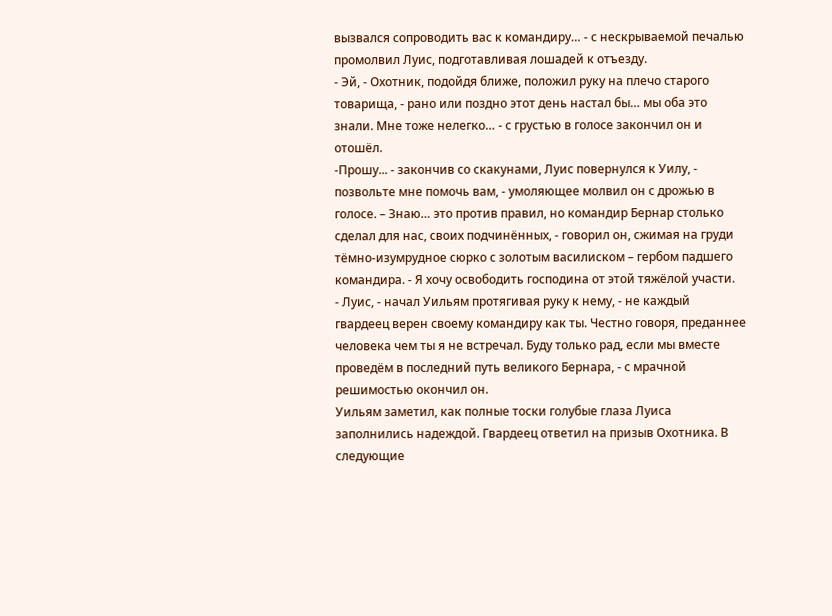вызвался сопроводить вас к командиру… - с нескрываемой печалью промолвил Луис, подготавливая лошадей к отъезду.
- Эй, - Охотник, подойдя ближе, положил руку на плечо старого товарища, - рано или поздно этот день настал бы… мы оба это знали. Мне тоже нелегко… - с грустью в голосе закончил он и отошёл.
-Прошу... - закончив со скакунами, Луис повернулся к Уилу, - позвольте мне помочь вам, - умоляющее молвил он с дрожью в голосе. – Знаю… это против правил, но командир Бернар столько сделал для нас, своих подчинённых, - говорил он, сжимая на груди тёмно-изумрудное сюрко с золотым василиском – гербом падшего командира. - Я хочу освободить господина от этой тяжёлой участи.
- Луис, - начал Уильям протягивая руку к нему, - не каждый гвардеец верен своему командиру как ты. Честно говоря, преданнее человека чем ты я не встречал. Буду только рад, если мы вместе проведём в последний путь великого Бернара, - с мрачной решимостью окончил он.
Уильям заметил, как полные тоски голубые глаза Луиса заполнились надеждой. Гвардеец ответил на призыв Охотника. В следующие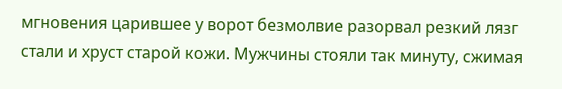мгновения царившее у ворот безмолвие разорвал резкий лязг стали и хруст старой кожи. Мужчины стояли так минуту, сжимая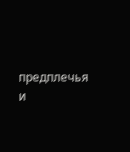предплечья и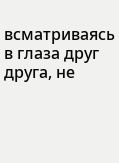всматриваясь в глаза друг друга, не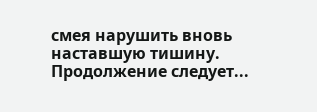смея нарушить вновь наставшую тишину.
Продолжение следует...